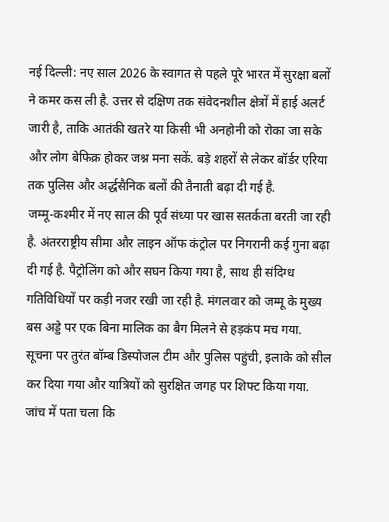नई दिल्ली: नए साल 2026 के स्वागत से पहले पूरे भारत में सुरक्षा बलों ने कमर कस ली है. उत्तर से दक्षिण तक संवेदनशील क्षेत्रों में हाई अलर्ट जारी है, ताकि आतंकी खतरे या किसी भी अनहोनी को रोका जा सके और लोग बेफिक्र होकर जश्न मना सकें. बड़े शहरों से लेकर बॉर्डर एरिया तक पुलिस और अर्द्धसैनिक बलों की तैनाती बढ़ा दी गई है.
जम्मू-कश्मीर में नए साल की पूर्व संध्या पर खास सतर्कता बरती जा रही है. अंतरराष्ट्रीय सीमा और लाइन ऑफ कंट्रोल पर निगरानी कई गुना बढ़ा दी गई है. पैट्रोलिंग को और सघन किया गया है, साथ ही संदिग्ध गतिविधियों पर कड़ी नजर रखी जा रही है. मंगलवार को जम्मू के मुख्य बस अड्डे पर एक बिना मालिक का बैग मिलने से हड़कंप मच गया.
सूचना पर तुरंत बॉम्ब डिस्पोजल टीम और पुलिस पहुंची, इलाके को सील कर दिया गया और यात्रियों को सुरक्षित जगह पर शिफ्ट किया गया. जांच में पता चला कि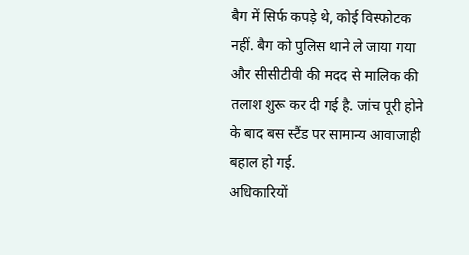बैग में सिर्फ कपड़े थे, कोई विस्फोटक नहीं. बैग को पुलिस थाने ले जाया गया और सीसीटीवी की मदद से मालिक की तलाश शुरू कर दी गई है. जांच पूरी होने के बाद बस स्टैंड पर सामान्य आवाजाही बहाल हो गई.
अधिकारियों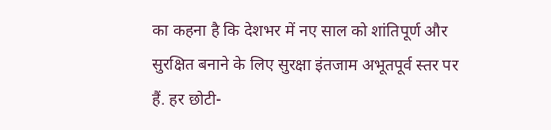का कहना है कि देशभर में नए साल को शांतिपूर्ण और सुरक्षित बनाने के लिए सुरक्षा इंतजाम अभूतपूर्व स्तर पर हैं. हर छोटी-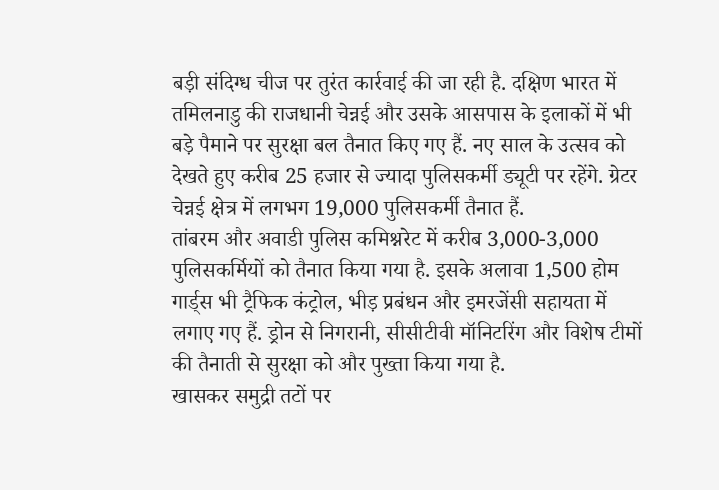बड़ी संदिग्ध चीज पर तुरंत कार्रवाई की जा रही है. दक्षिण भारत में तमिलनाडु की राजधानी चेन्नई और उसके आसपास के इलाकों में भी बड़े पैमाने पर सुरक्षा बल तैनात किए गए हैं. नए साल के उत्सव को देखते हुए करीब 25 हजार से ज्यादा पुलिसकर्मी ड्यूटी पर रहेंगे. ग्रेटर चेन्नई क्षेत्र में लगभग 19,000 पुलिसकर्मी तैनात हैं.
तांबरम और अवाडी पुलिस कमिश्नरेट में करीब 3,000-3,000 पुलिसकर्मियों को तैनात किया गया है. इसके अलावा 1,500 होम गार्ड्स भी ट्रैफिक कंट्रोल, भीड़ प्रबंधन और इमरजेंसी सहायता में लगाए गए हैं. ड्रोन से निगरानी, सीसीटीवी मॉनिटरिंग और विशेष टीमों की तैनाती से सुरक्षा को और पुख्ता किया गया है.
खासकर समुद्री तटों पर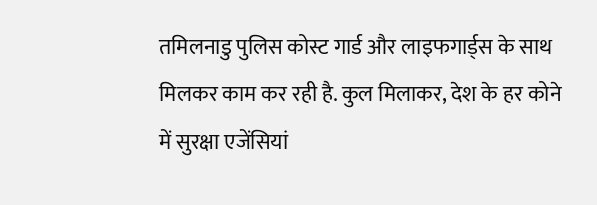तमिलनाडु पुलिस कोस्ट गार्ड और लाइफगार्ड्स के साथ मिलकर काम कर रही है. कुल मिलाकर, देश के हर कोने में सुरक्षा एजेंसियां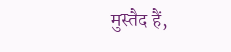मुस्तैद हैं,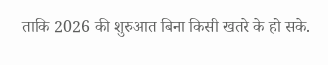ताकि 2026 की शुरुआत बिना किसी खतरे के हो सके.